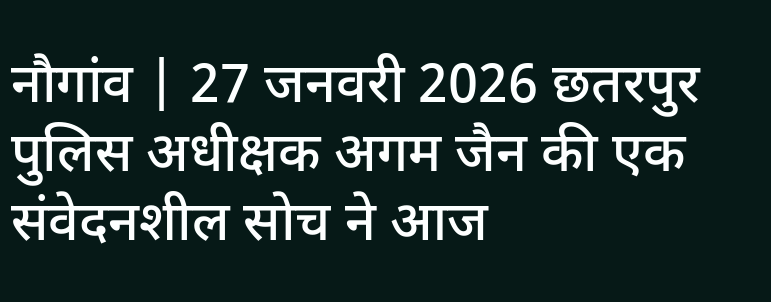नौगांव | 27 जनवरी 2026 छतरपुर पुलिस अधीक्षक अगम जैन की एक संवेदनशील सोच ने आज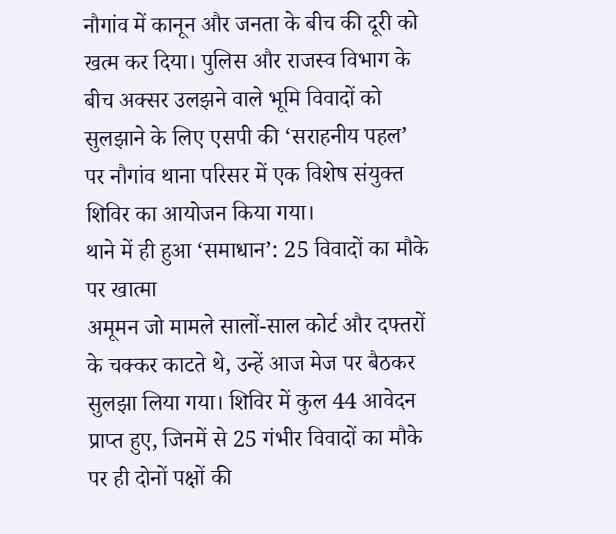नौगांव में कानून और जनता के बीच की दूरी को खत्म कर दिया। पुलिस और राजस्व विभाग के बीच अक्सर उलझने वाले भूमि विवादों को सुलझाने के लिए एसपी की ‘सराहनीय पहल’ पर नौगांव थाना परिसर में एक विशेष संयुक्त शिविर का आयोजन किया गया।
थाने में ही हुआ ‘समाधान’: 25 विवादों का मौके पर खात्मा
अमूमन जो मामले सालों-साल कोर्ट और दफ्तरों के चक्कर काटते थे, उन्हें आज मेज पर बैठकर सुलझा लिया गया। शिविर में कुल 44 आवेदन प्राप्त हुए, जिनमें से 25 गंभीर विवादों का मौके पर ही दोनों पक्षों की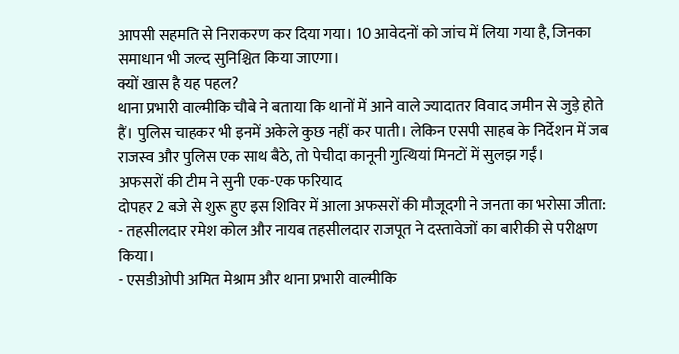आपसी सहमति से निराकरण कर दिया गया। 10 आवेदनों को जांच में लिया गया है, जिनका समाधान भी जल्द सुनिश्चित किया जाएगा।
क्यों खास है यह पहल?
थाना प्रभारी वाल्मीकि चौबे ने बताया कि थानों में आने वाले ज्यादातर विवाद जमीन से जुड़े होते हैं। पुलिस चाहकर भी इनमें अकेले कुछ नहीं कर पाती। लेकिन एसपी साहब के निर्देशन में जब राजस्व और पुलिस एक साथ बैठे, तो पेचीदा कानूनी गुत्थियां मिनटों में सुलझ गईं।
अफसरों की टीम ने सुनी एक-एक फरियाद
दोपहर 2 बजे से शुरू हुए इस शिविर में आला अफसरों की मौजूदगी ने जनता का भरोसा जीता:
- तहसीलदार रमेश कोल और नायब तहसीलदार राजपूत ने दस्तावेजों का बारीकी से परीक्षण किया।
- एसडीओपी अमित मेश्राम और थाना प्रभारी वाल्मीकि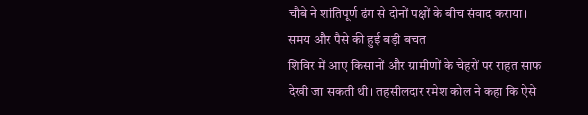चौबे ने शांतिपूर्ण ढंग से दोनों पक्षों के बीच संवाद कराया।
समय और पैसे की हुई बड़ी बचत
शिविर में आए किसानों और ग्रामीणों के चेहरों पर राहत साफ देखी जा सकती थी। तहसीलदार रमेश कोल ने कहा कि ऐसे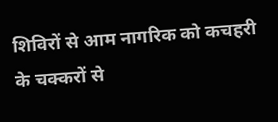शिविरों से आम नागरिक को कचहरी के चक्करों से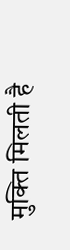मुक्ति मिलती है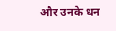और उनके धन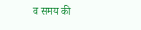व समय की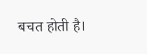बचत होती है।